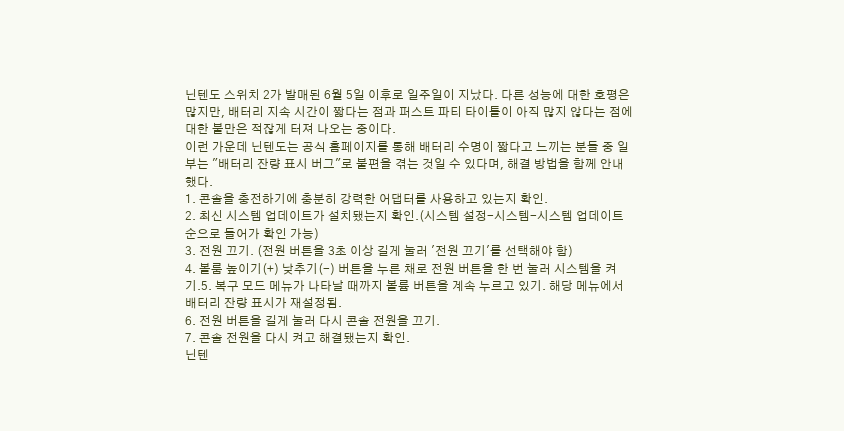닌텐도 스위치 2가 발매된 6월 5일 이후로 일주일이 지났다. 다른 성능에 대한 호평은 많지만, 배터리 지속 시간이 짧다는 점과 퍼스트 파티 타이틀이 아직 많지 않다는 점에 대한 불만은 적잖게 터져 나오는 중이다.
이런 가운데 닌텐도는 공식 홈페이지를 통해 배터리 수명이 짧다고 느끼는 분들 중 일부는 "배터리 잔량 표시 버그"로 불편을 겪는 것일 수 있다며, 해결 방법을 함께 안내했다.
1. 콘솔을 충전하기에 충분히 강력한 어댑터를 사용하고 있는지 확인.
2. 최신 시스템 업데이트가 설치됐는지 확인.(시스템 설정-시스템-시스템 업데이트 순으로 들어가 확인 가능)
3. 전원 끄기. (전원 버튼을 3초 이상 길게 눌러 '전원 끄기'를 선택해야 함)
4. 볼룸 높이기(+) 낮추기(-) 버튼을 누른 채로 전원 버튼을 한 번 눌러 시스템을 켜기.5. 복구 모드 메뉴가 나타날 때까지 볼륨 버튼을 계속 누르고 있기. 해당 메뉴에서 배터리 잔량 표시가 재설정됨.
6. 전원 버튼을 길게 눌러 다시 콘솔 전원을 끄기.
7. 콘솔 전원을 다시 켜고 해결됐는지 확인.
닌텐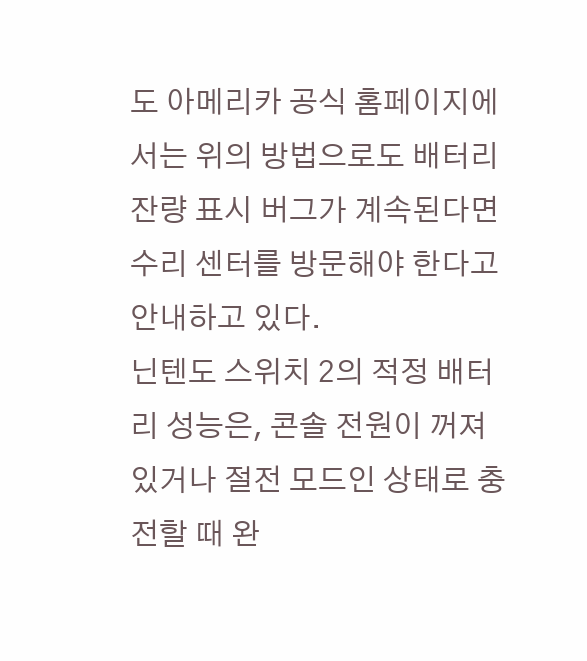도 아메리카 공식 홈페이지에서는 위의 방법으로도 배터리 잔량 표시 버그가 계속된다면 수리 센터를 방문해야 한다고 안내하고 있다.
닌텐도 스위치 2의 적정 배터리 성능은, 콘솔 전원이 꺼져 있거나 절전 모드인 상태로 충전할 때 완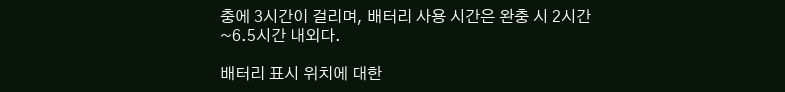충에 3시간이 걸리며, 배터리 사용 시간은 완충 시 2시간~6.5시간 내외다.

배터리 표시 위치에 대한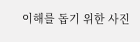이해를 돕기 위한 사진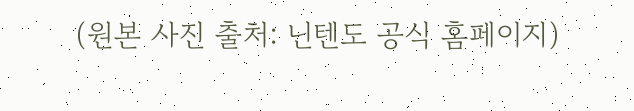(원본 사진 출처: 닌텐도 공식 홈페이지)